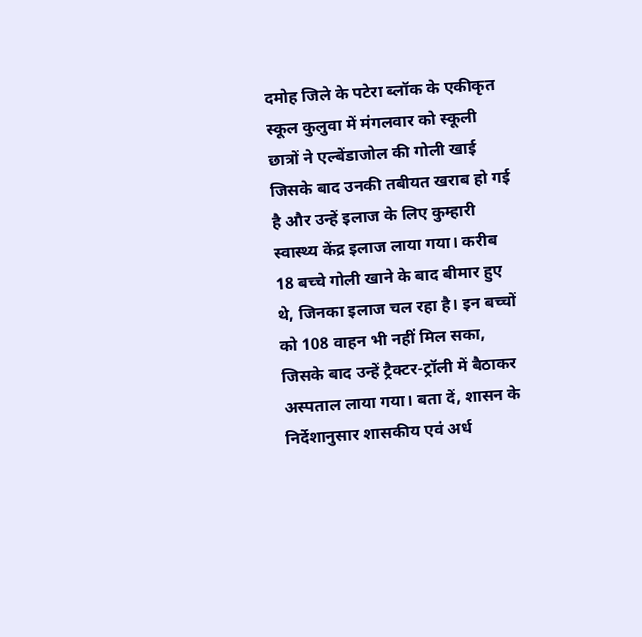दमोह जिले के पटेरा ब्लॉक के एकीकृत स्कूल कुलुवा में मंगलवार को स्कूली छात्रों ने एल्बेंडाजोल की गोली खाई जिसके बाद उनकी तबीयत खराब हो गई है और उन्हें इलाज के लिए कुम्हारी स्वास्थ्य केंद्र इलाज लाया गया। करीब 18 बच्चे गोली खाने के बाद बीमार हुए थे, जिनका इलाज चल रहा है। इन बच्चों को 108 वाहन भी नहीं मिल सका, जिसके बाद उन्हें ट्रैक्टर-ट्रॉली में बैठाकर अस्पताल लाया गया। बता दें, शासन के निर्देशानुसार शासकीय एवं अर्ध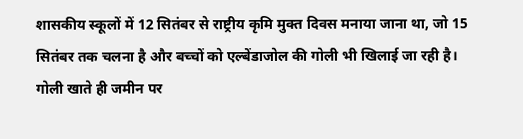शासकीय स्कूलों में 12 सितंबर से राष्ट्रीय कृमि मुक्त दिवस मनाया जाना था, जो 15 सितंबर तक चलना है और बच्चों को एल्बेंडाजोल की गोली भी खिलाई जा रही है।
गोली खाते ही जमीन पर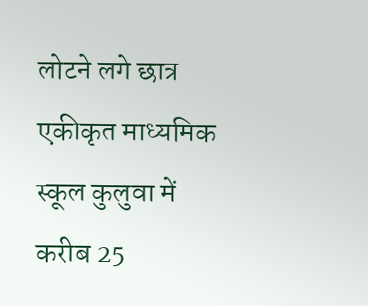लोटने लगे छात्र
एकीकृत माध्यमिक स्कूल कुलुवा में करीब 25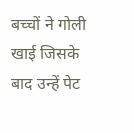बच्चों ने गोली खाई जिसके बाद उन्हें पेट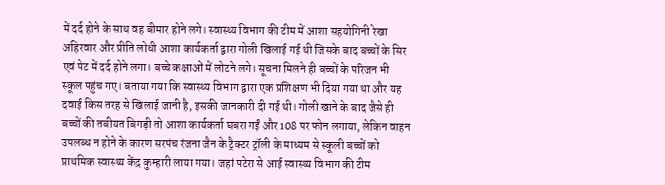में दर्द होने के साथ वह बीमार होने लगे। स्वास्थ्य विभाग की टीम में आशा सहयोगिनी रेखा अहिरवार और प्रीति लोधी आशा कार्यकर्ता द्वारा गोली खिलाई गई थी जिसके बाद बच्चों के सिर एवं पेट में दर्द होने लगा। बच्चे कक्षाओं में लोटने लगे। सूचना मिलने ही बच्चों के परिजन भी स्कूल पहुंच गए। बताया गया कि स्वास्थ्य विभाग द्वारा एक प्रशिक्षण भी दिया गया था और यह दवाई किस तरह से खिलाई जानी है, इसकी जानकारी दी गई थी। गोली खाने के बाद जैसे ही बच्चों की तबीयत बिगड़ी तो आशा कार्यकर्ता घबरा गईं और 108 पर फोन लगाया, लेकिन वाहन उपलब्ध न होने के कारण सरपंच रंजना जैन के ट्रैक्टर ट्रॉली के माध्यम से स्कूली बच्चों को प्राथमिक स्वास्थ्य केंद्र कुम्हारी लाया गया। जहां पटेरा से आई स्वास्थ्य विभाग की टीम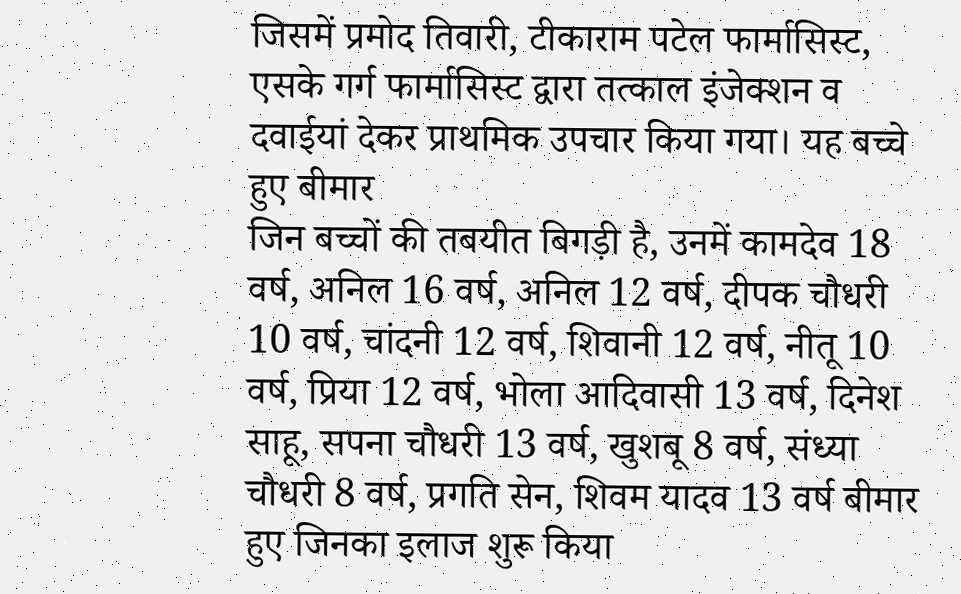जिसमें प्रमोद तिवारी, टीकाराम पटेल फार्मासिस्ट, एसके गर्ग फार्मासिस्ट द्वारा तत्काल इंजेक्शन व दवाईयां देकर प्राथमिक उपचार किया गया। यह बच्चे हुए बीमार
जिन बच्चों की तबयीत बिगड़ी है, उनमें कामदेव 18 वर्ष, अनिल 16 वर्ष, अनिल 12 वर्ष, दीपक चौधरी 10 वर्ष, चांदनी 12 वर्ष, शिवानी 12 वर्ष, नीतू 10 वर्ष, प्रिया 12 वर्ष, भोला आदिवासी 13 वर्ष, दिनेश साहू, सपना चौधरी 13 वर्ष, खुशबू 8 वर्ष, संध्या चौधरी 8 वर्ष, प्रगति सेन, शिवम यादव 13 वर्ष बीमार हुए जिनका इलाज शुरू किया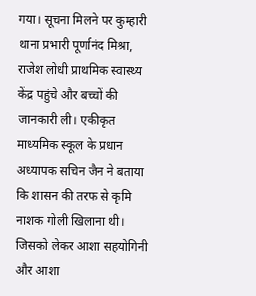गया। सूचना मिलने पर कुम्हारी थाना प्रभारी पूर्णानंद मिश्रा, राजेश लोधी प्राथमिक स्वास्थ्य केंद्र पहुंचे और बच्चों की जानकारी ली। एकीकृत माध्यमिक स्कूल के प्रधान अध्यापक सचिन जैन ने बताया कि शासन की तरफ से कृमि नाशक गोली खिलाना थी। जिसको लेकर आशा सहयोगिनी और आशा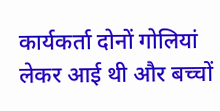कार्यकर्ता दोनों गोलियां लेकर आई थी और बच्चों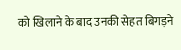को खिलाने के बाद उनकी सेहत बिगड़ने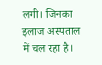लगी। जिनका इलाज अस्पताल में चल रहा है।